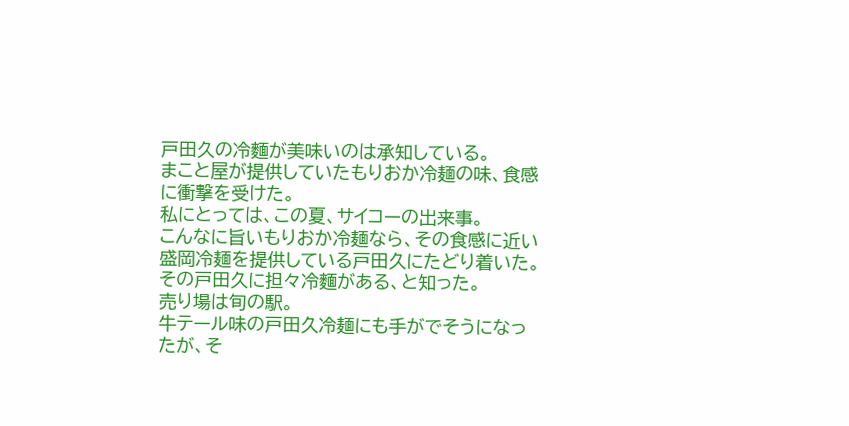戸田久の冷麵が美味いのは承知している。
まこと屋が提供していたもりおか冷麺の味、食感に衝撃を受けた。
私にとっては、この夏、サイコーの出来事。
こんなに旨いもりおか冷麺なら、その食感に近い盛岡冷麺を提供している戸田久にたどり着いた。
その戸田久に担々冷麵がある、と知った。
売り場は旬の駅。
牛テール味の戸田久冷麺にも手がでそうになったが、そ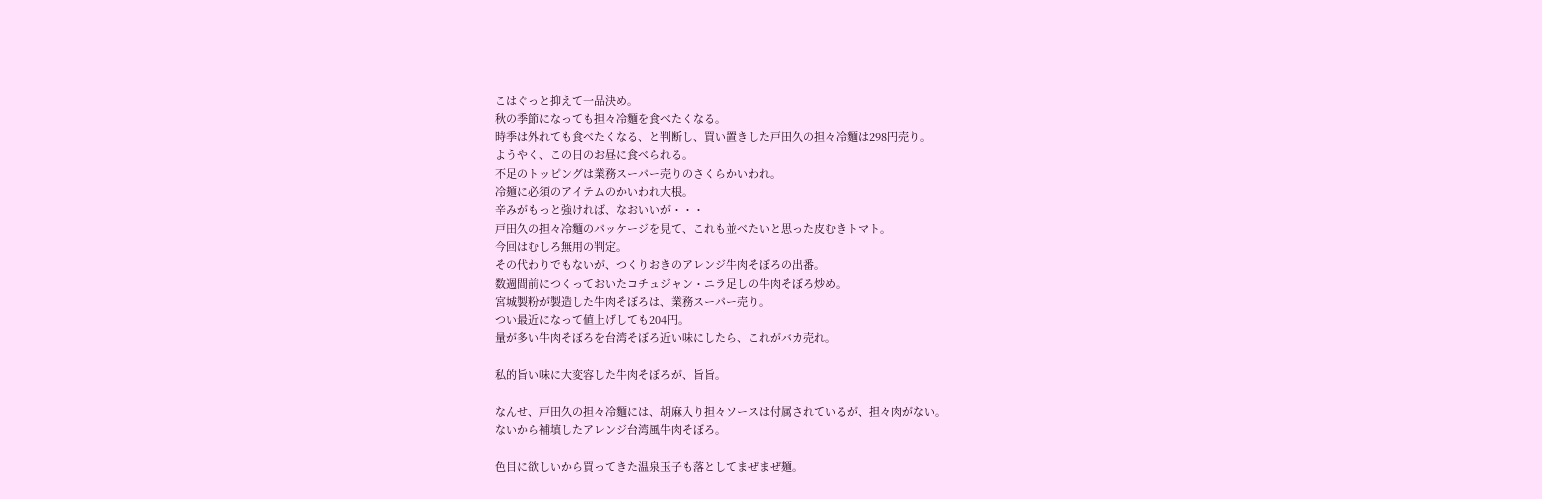こはぐっと抑えて一品決め。
秋の季節になっても担々冷麵を食べたくなる。
時季は外れても食べたくなる、と判断し、買い置きした戸田久の担々冷麵は298円売り。
ようやく、この日のお昼に食べられる。
不足のトッピングは業務スーパー売りのさくらかいわれ。
冷麺に必須のアイテムのかいわれ大根。
辛みがもっと強ければ、なおいいが・・・
戸田久の担々冷麵のパッケージを見て、これも並べたいと思った皮むきトマト。
今回はむしろ無用の判定。
その代わりでもないが、つくりおきのアレンジ牛肉そぼろの出番。
数週間前につくっておいたコチュジャン・ニラ足しの牛肉そぼろ炒め。
宮城製粉が製造した牛肉そぼろは、業務スーパー売り。
つい最近になって値上げしても204円。
量が多い牛肉そぼろを台湾そぼろ近い味にしたら、これがバカ売れ。

私的旨い味に大変容した牛肉そぼろが、旨旨。

なんせ、戸田久の担々冷麵には、胡麻入り担々ソースは付属されているが、担々肉がない。
ないから補填したアレンジ台湾風牛肉そぼろ。

色目に欲しいから買ってきた温泉玉子も落としてまぜまぜ麺。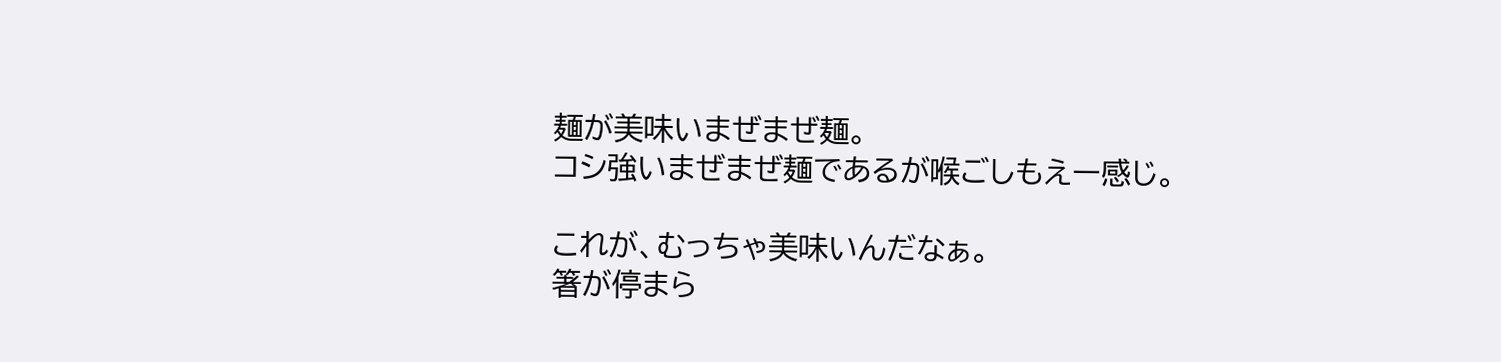麺が美味いまぜまぜ麺。
コシ強いまぜまぜ麺であるが喉ごしもえー感じ。

これが、むっちゃ美味いんだなぁ。
箸が停まら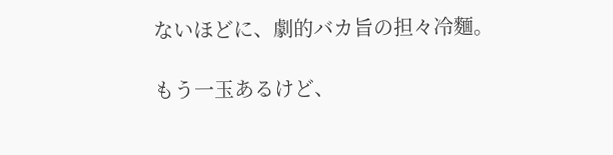ないほどに、劇的バカ旨の担々冷麵。

もう一玉あるけど、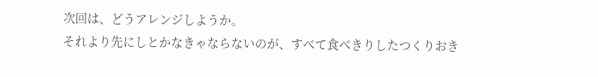次回は、どうアレンジしようか。
それより先にしとかなきゃならないのが、すべて食べきりしたつくりおき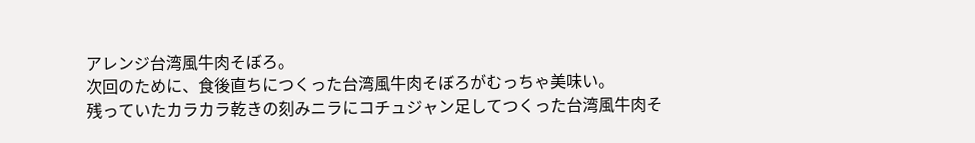アレンジ台湾風牛肉そぼろ。
次回のために、食後直ちにつくった台湾風牛肉そぼろがむっちゃ美味い。
残っていたカラカラ乾きの刻みニラにコチュジャン足してつくった台湾風牛肉そ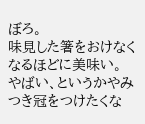ぼろ。
味見した箸をおけなくなるほどに美味い。
やばい、というかやみつき冠をつけたくな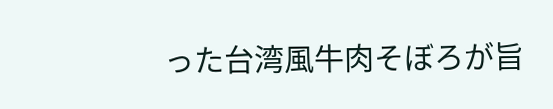った台湾風牛肉そぼろが旨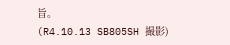旨。
(R4.10.13 SB805SH 撮影)